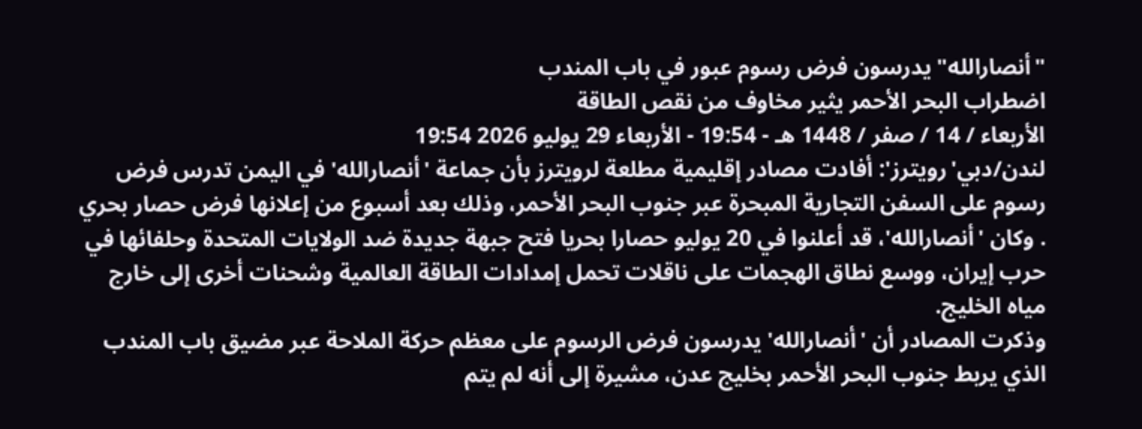"أنصارالله" يدرسون فرض رسوم عبور في باب المندب
اضطراب البحر الأحمر يثير مخاوف من نقص الطاقة
الأربعاء / 14 / صفر / 1448 هـ - 19:54 - الأربعاء 29 يوليو 2026 19:54
لندن/دبي'رويترز': أفادت مصادر إقليمية مطلعة لرويترز بأن جماعة 'أنصارالله' في اليمن تدرس فرض رسوم على السفن التجارية المبحرة عبر جنوب البحر الأحمر، وذلك بعد أسبوع من إعلانها فرض حصار بحري . وكان 'أنصارالله'، قد أعلنوا في 20 يوليو حصارا بحريا فتح جبهة جديدة ضد الولايات المتحدة وحلفائها في حرب إيران، ووسع نطاق الهجمات على ناقلات تحمل إمدادات الطاقة العالمية وشحنات أخرى إلى خارج مياه الخليج.
وذكرت المصادر أن 'أنصارالله' يدرسون فرض الرسوم على معظم حركة الملاحة عبر مضيق باب المندب الذي يربط جنوب البحر الأحمر بخليج عدن، مشيرة إلى أنه لم يتم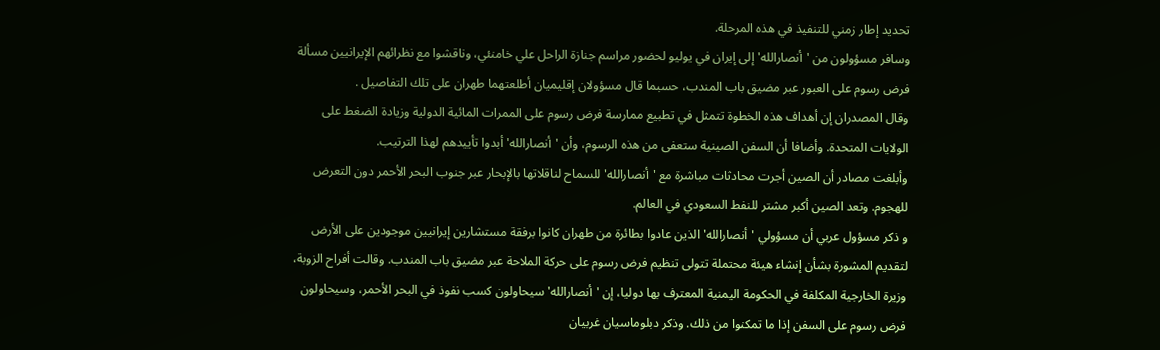تحديد إطار زمني للتنفيذ في هذه المرحلة.
وسافر مسؤولون من 'أنصارالله' إلى إيران في يوليو لحضور مراسم جنازة الراحل علي خامنئي، وناقشوا مع نظرائهم الإيرانيين مسألة فرض رسوم على العبور عبر مضيق باب المندب، حسبما قال مسؤولان إقليميان أطلعتهما طهران على تلك التفاصيل .
وقال المصدران إن أهداف هذه الخطوة تتمثل في تطبيع ممارسة فرض رسوم على الممرات المائية الدولية وزيادة الضغط على الولايات المتحدة. وأضافا أن السفن الصينية ستعفى من هذه الرسوم، وأن 'أنصارالله' أبدوا تأييدهم لهذا الترتيب.
وأبلغت مصادر أن الصين أجرت محادثات مباشرة مع 'أنصارالله' للسماح لناقلاتها بالإبحار عبر جنوب البحر الأحمر دون التعرض للهجوم. وتعد الصين أكبر مشتر للنفط السعودي في العالم.
و ذكر مسؤول عربي أن مسؤولي 'أنصارالله' الذين عادوا بطائرة من طهران كانوا برفقة مستشارين إيرانيين موجودين على الأرض لتقديم المشورة بشأن إنشاء هيئة محتملة تتولى تنظيم فرض رسوم على حركة الملاحة عبر مضيق باب المندب. وقالت أفراح الزوبة، وزيرة الخارجية المكلفة في الحكومة اليمنية المعترف بها دوليا، إن 'أنصارالله' سيحاولون كسب نفوذ في البحر الأحمر، وسيحاولون فرض رسوم على السفن إذا ما تمكنوا من ذلك. وذكر دبلوماسيان غربيان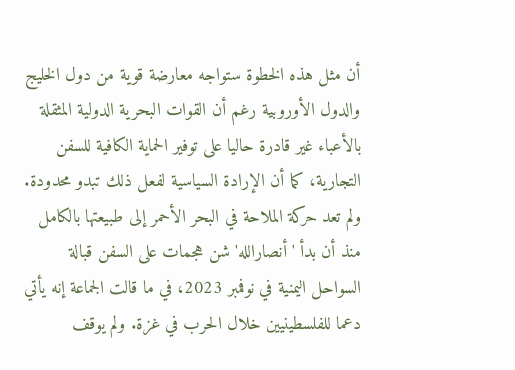أن مثل هذه الخطوة ستواجه معارضة قوية من دول الخليج والدول الأوروبية رغم أن القوات البحرية الدولية المثقلة بالأعباء غير قادرة حاليا على توفير الحماية الكافية للسفن التجارية، كما أن الإرادة السياسية لفعل ذلك تبدو محدودة.
ولم تعد حركة الملاحة في البحر الأحمر إلى طبيعتها بالكامل منذ أن بدأ 'أنصارالله' شن هجمات على السفن قبالة السواحل اليمنية في نوفمبر 2023، في ما قالت الجماعة إنه يأتي دعما للفلسطينيين خلال الحرب في غزة. ولم يوقف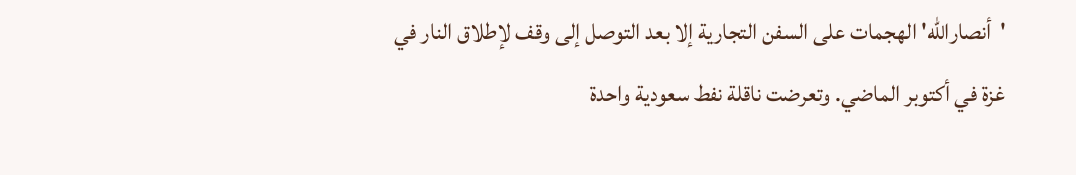'أنصارالله' الهجمات على السفن التجارية إلا بعد التوصل إلى وقف لإطلاق النار في غزة في أكتوبر الماضي. وتعرضت ناقلة نفط سعودية واحدة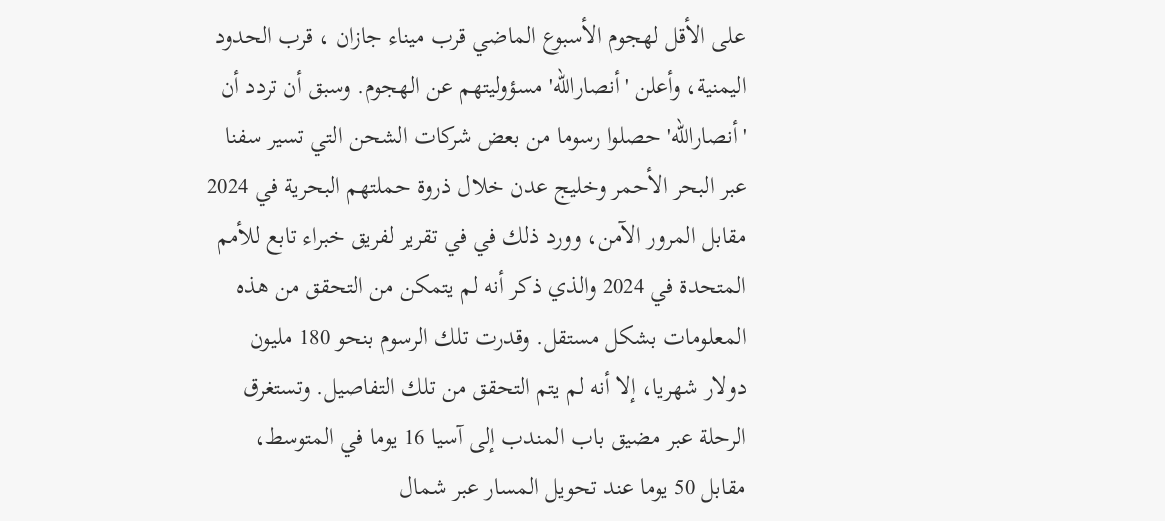على الأقل لهجوم الأسبوع الماضي قرب ميناء جازان ، قرب الحدود اليمنية، وأعلن 'أنصارالله' مسؤوليتهم عن الهجوم. وسبق أن تردد أن 'أنصارالله' حصلوا رسوما من بعض شركات الشحن التي تسير سفنا عبر البحر الأحمر وخليج عدن خلال ذروة حملتهم البحرية في 2024 مقابل المرور الآمن، وورد ذلك في في تقرير لفريق خبراء تابع للأمم المتحدة في 2024 والذي ذكر أنه لم يتمكن من التحقق من هذه المعلومات بشكل مستقل. وقدرت تلك الرسوم بنحو 180 مليون دولار شهريا، إلا أنه لم يتم التحقق من تلك التفاصيل. وتستغرق الرحلة عبر مضيق باب المندب إلى آسيا 16 يوما في المتوسط، مقابل 50 يوما عند تحويل المسار عبر شمال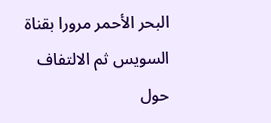البحر الأحمر مرورا بقناة السويس ثم الالتفاف حول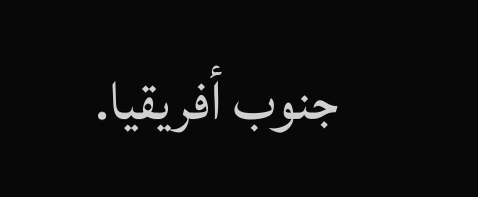جنوب أفريقيا.